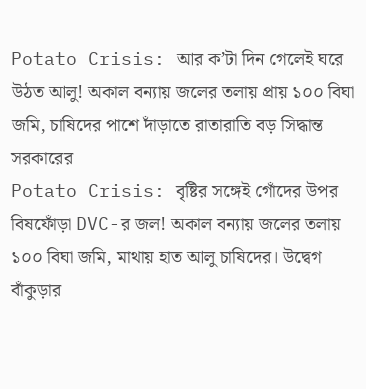Potato Crisis: আর ক’টা দিন গেলেই ঘরে উঠত আলু! অকাল বন্যায় জলের তলায় প্রায় ১০০ বিঘা জমি, চাষিদের পাশে দাঁড়াতে রাতারাতি বড় সিদ্ধান্ত সরকারের
Potato Crisis: বৃষ্টির সঙ্গেই গোঁদের উপর বিষফোঁড়া DVC-র জল! অকাল বন্যায় জলের তলায় ১০০ বিঘা জমি, মাথায় হাত আলু চাষিদের। উদ্বেগ বাঁকুড়ার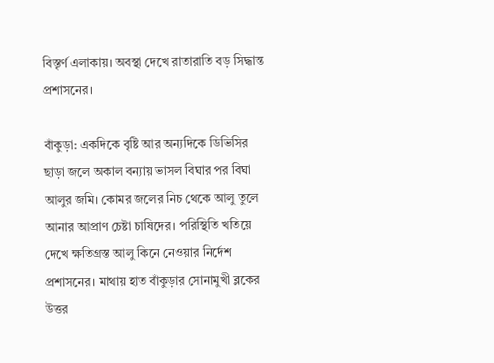বিস্তৃর্ণ এলাকায়। অবস্থা দেখে রাতারাতি বড় সিদ্ধান্ত প্রশাসনের।

বাঁকুড়া: একদিকে বৃষ্টি আর অন্যদিকে ডিভিসির ছাড়া জলে অকাল বন্যায় ভাসল বিঘার পর বিঘা আলুর জমি। কোমর জলের নিচ থেকে আলু তুলে আনার আপ্রাণ চেষ্টা চাষিদের। পরিস্থিতি খতিয়ে দেখে ক্ষতিগ্রস্ত আলু কিনে নেওয়ার নির্দেশ প্রশাসনের। মাথায় হাত বাঁকুড়ার সোনামুখী ব্লকের উত্তর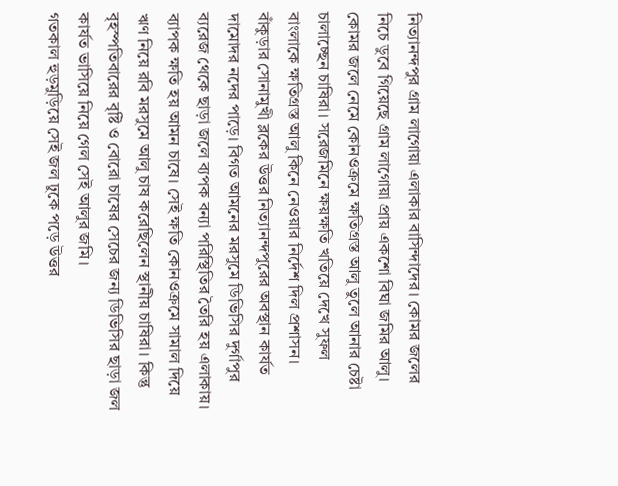নিত্যানন্দপুর গ্রাম লাগোয়া এলাকার বাসিন্দাদের। কোমর জলের নিচে ডুবে গিয়েছে গ্রাম লাগোয়া প্রায় একশো বিঘা জমির আলু। কোমর জলে নেমে কোনওক্রমে ক্ষতিগ্রস্ত আলু তুলে আনার চেষ্টা চালাচ্ছেন চাষিরা। সরেজমিনে ক্ষয়ক্ষতি খতিয়ে দেখে সুফল বাংলাকে ক্ষতিগ্রস্ত আলু কিনে নেওয়ার নির্দেশ দিল প্রশাসন।
বাঁকুড়ার সোনামুখী ব্লকের উত্তর নিত্যানন্দপুরের অবস্থান কার্যত দামোদর নদের পাড়ে। বিগত আমনের মরসুমে ডিভিসির দুর্গাপুর ব্যরেজ থেকে ছাড়া জলে ব্যপক বন্যা পরিস্থিতির তৈরি হয় এলাকায়। ব্যাপক ক্ষতি হয় আমন চাষে। সেই ক্ষতি কোনওক্রমে সামাল দিয়ে ঋণ নিয়ে রবি মরসুমে আলু চাষ করেছিলেন স্থানীয় চাষিরা। কিন্তু বৃহস্পতিবারের বৃষ্টি ও বোরো চাষের সেচের জন্য ডিভিসির ছাড়া জল কার্যত ভাসিয়ে নিয়ে গেল সেই আলুর জমি।
গতকাল হুড়মুড়িয়ে সেই জল ঢুকে পড়ে উত্তর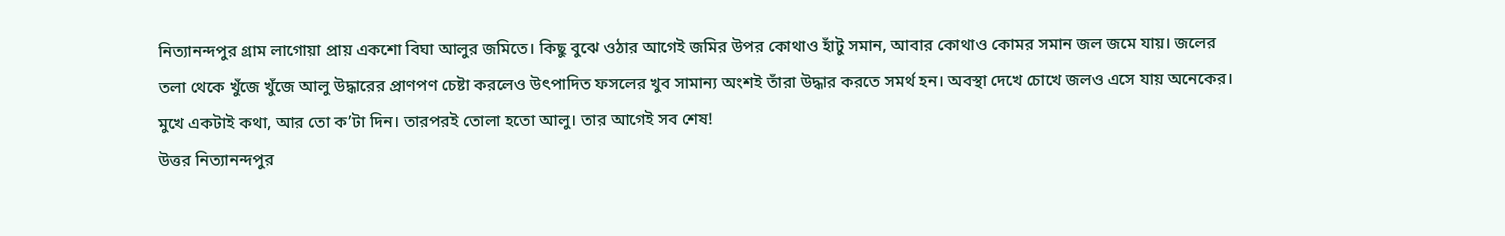নিত্যানন্দপুর গ্রাম লাগোয়া প্রায় একশো বিঘা আলুর জমিতে। কিছু বুঝে ওঠার আগেই জমির উপর কোথাও হাঁটু সমান, আবার কোথাও কোমর সমান জল জমে যায়। জলের তলা থেকে খুঁজে খুঁজে আলু উদ্ধারের প্রাণপণ চেষ্টা করলেও উৎপাদিত ফসলের খুব সামান্য অংশই তাঁরা উদ্ধার করতে সমর্থ হন। অবস্থা দেখে চোখে জলও এসে যায় অনেকের। মুখে একটাই কথা, আর তো ক’টা দিন। তারপরই তোলা হতো আলু। তার আগেই সব শেষ!
উত্তর নিত্যানন্দপুর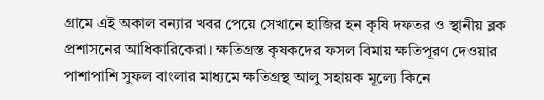গ্রামে এই অকাল বন্যার খবর পেয়ে সেখানে হাজির হন কৃষি দফতর ও স্থানীয় ব্লক প্রশাসনের আধিকারিকেরা। ক্ষতিগ্রস্ত কৃষকদের ফসল বিমায় ক্ষতিপূরণ দেওয়ার পাশাপাশি সুফল বাংলার মাধ্যমে ক্ষতিগ্রস্থ আলু সহায়ক মূল্যে কিনে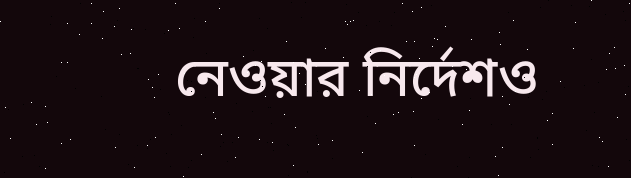নেওয়ার নির্দেশও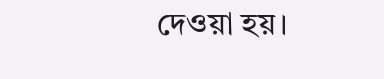দেওয়া হয়।